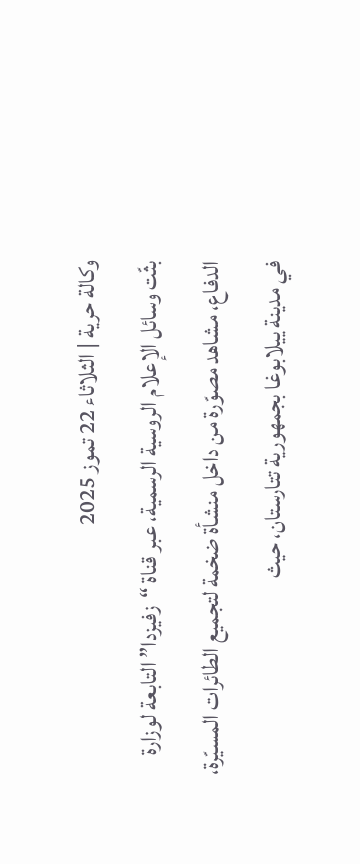وكالة حرية | الثلاثاء 22 تموز 2025
بثّت وسائل الإعلام الروسية الرسمية، عبر قناة “زفيزدا” التابعة لوزارة الدفاع، مشاهد مصوّرة من داخل منشأة ضخمة لتجميع الطائرات المسيّرة، في مدينة ييلابوغا بجمهورية تتارستان، حيث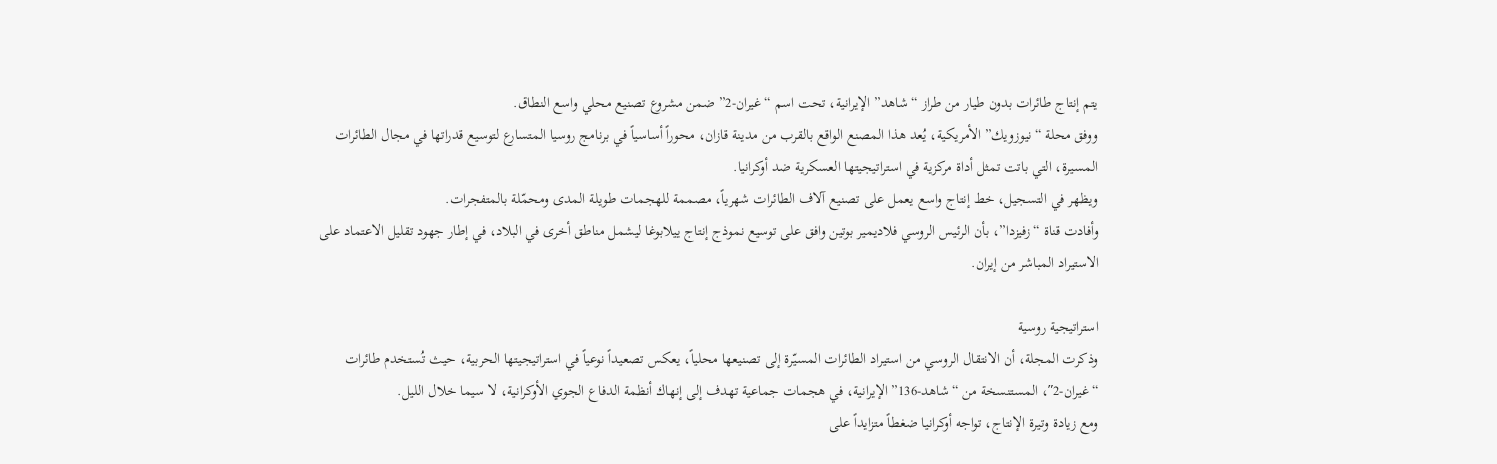يتم إنتاج طائرات بدون طيار من طراز “شاهد” الإيرانية، تحت اسم “غيران-2” ضمن مشروع تصنيع محلي واسع النطاق.
ووفق محلة “نيوزويك” الأمريكية، يُعد هذا المصنع الواقع بالقرب من مدينة قازان، محوراً أساسياً في برنامج روسيا المتسارع لتوسيع قدراتها في مجال الطائرات المسيرة، التي باتت تمثل أداة مركزية في استراتيجيتها العسكرية ضد أوكرانيا.
ويظهر في التسجيل، خط إنتاج واسع يعمل على تصنيع آلاف الطائرات شهرياً، مصممة للهجمات طويلة المدى ومحمّلة بالمتفجرات.
وأفادت قناة “زفيزدا”، بأن الرئيس الروسي فلاديمير بوتين وافق على توسيع نموذج إنتاج ييلابوغا ليشمل مناطق أخرى في البلاد، في إطار جهود تقليل الاعتماد على الاستيراد المباشر من إيران.

استراتيجية روسية
وذكرت المجلة، أن الانتقال الروسي من استيراد الطائرات المسيّرة إلى تصنيعها محلياً، يعكس تصعيداً نوعياً في استراتيجيتها الحربية، حيث تُستخدم طائرات “غيران-2″، المستنسخة من “شاهد-136” الإيرانية، في هجمات جماعية تهدف إلى إنهاك أنظمة الدفاع الجوي الأوكرانية، لا سيما خلال الليل.
ومع زيادة وتيرة الإنتاج، تواجه أوكرانيا ضغطاً متزايداً على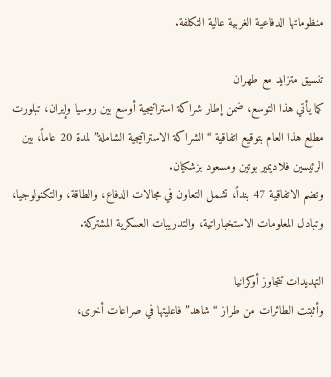منظوماتها الدفاعية الغربية عالية التكلفة.

تنسيق متزايد مع طهران
كما يأتي هذا التوسع، ضمن إطار شراكة استراتيجية أوسع بين روسيا وإيران، تبلورت مطلع هذا العام بتوقيع اتفاقية “الشراكة الاستراتيجية الشاملة” لمدة 20 عاماً، بين الرئيسين فلاديمير بوتين ومسعود بزشكيان.
وتضم الاتفاقية 47 بنداً، تشمل التعاون في مجالات الدفاع، والطاقة، والتكنولوجيا، وتبادل المعلومات الاستخباراتية، والتدريبات العسكرية المشتركة.

التهديدات تتجاوز أوكرانيا
وأثبتت الطائرات من طراز “شاهد” فاعليتها في صراعات أخرى،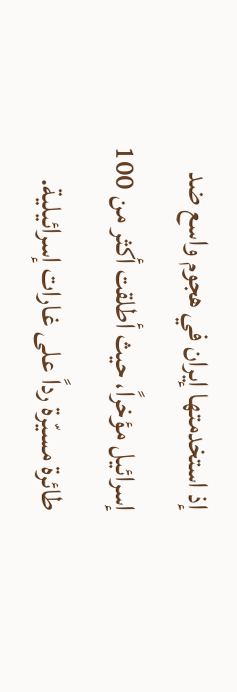إذ استخدمتها إيران في هجوم واسع ضد إسرائيل مؤخراً، حيث أطلقت أكثر من 100 طائرة مسيّرة رداً على غارات إسرائيلية.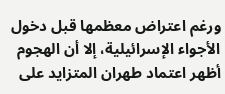ورغم اعتراض معظمها قبل دخول الأجواء الإسرائيلية، إلا أن الهجوم أظهر اعتماد طهران المتزايد على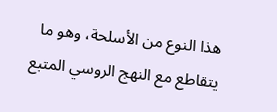هذا النوع من الأسلحة، وهو ما يتقاطع مع النهج الروسي المتبع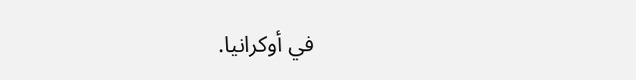في أوكرانيا.